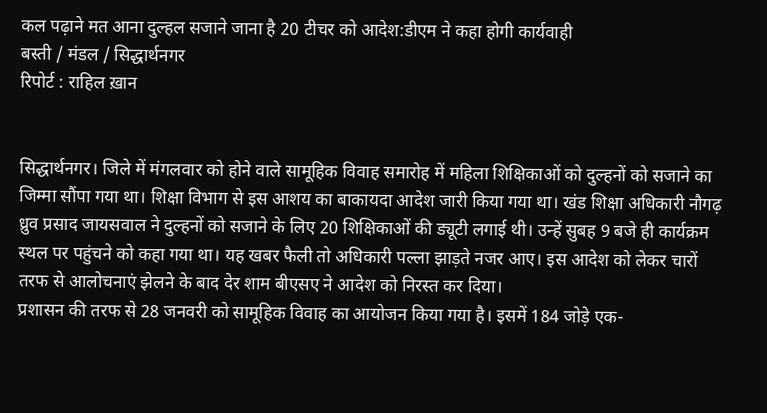कल पढ़ाने मत आना दुल्हल सजाने जाना है 20 टीचर को आदेश:डीएम ने कहा होगी कार्यवाही
बस्ती / मंडल / सिद्धार्थनगर
रिपोर्ट : राहिल ख़ान


सिद्धार्थनगर। जिले में मंगलवार को होने वाले सामूहिक विवाह समारोह में महिला शिक्षिकाओं को दुल्हनों को सजाने का जिम्मा सौंपा गया था। शिक्षा विभाग से इस आशय का बाकायदा आदेश जारी किया गया था। खंड शिक्षा अधिकारी नौगढ़ ध्रुव प्रसाद जायसवाल ने दुल्हनों को सजाने के लिए 20 शिक्षिकाओं की ड्यूटी लगाई थी। उन्हें सुबह 9 बजे ही कार्यक्रम स्थल पर पहुंचने को कहा गया था। यह खबर फैली तो अधिकारी पल्ला झाड़ते नजर आए। इस आदेश को लेकर चारों तरफ से आलोचनाएं झेलने के बाद देर शाम बीएसए ने आदेश को निरस्त कर दिया।
प्रशासन की तरफ से 28 जनवरी को सामूहिक विवाह का आयोजन किया गया है। इसमें 184 जोड़े एक-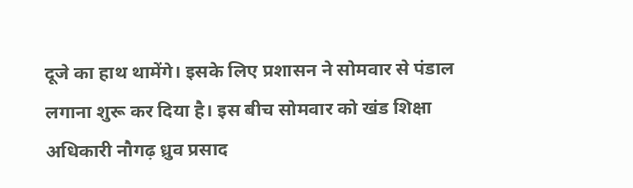दूजे का हाथ थामेंगे। इसके लिए प्रशासन ने सोमवार से पंडाल लगाना शुरू कर दिया है। इस बीच सोमवार को खंड शिक्षा अधिकारी नौगढ़ ध्रुव प्रसाद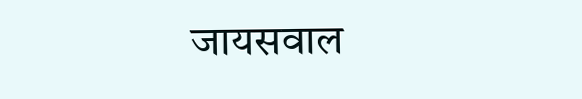जायसवाल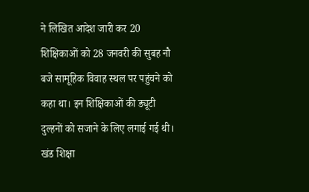ने लिखित आदेश जारी कर 20 शिक्षिकाओं को 28 जनवरी की सुबह नौ बजे सामूहिक विवाह स्थल पर पहुंचने को कहा था। इन शिक्षिकाओं की ड्यूटी दुल्हनों को सजाने के लिए लगाई गई थी।
खंड शिक्षा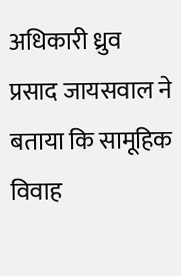अधिकारी ध्रुव प्रसाद जायसवाल ने बताया कि सामूहिक विवाह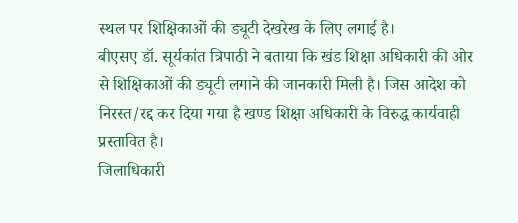स्थल पर शिक्षिकाओं की ड्यूटी देखरेख के लिए लगाई है।
बीएसए डॉ. सूर्यकांत त्रिपाठी ने बताया कि खंड शिक्षा अधिकारी की ओर से शिक्षिकाओं की ड्यूटी लगाने की जानकारी मिली है। जिस आदेश को निरस्त/रद्द कर दिया गया है खण्ड शिक्षा अधिकारी के विरुद्ध कार्यवाही प्रस्तावित है।
जिलाधिकारी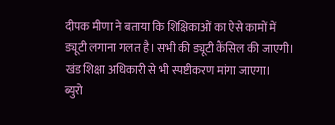दीपक मीणा ने बताया कि शिक्षिकाओं का ऐसे कामों में ड्यूटी लगाना गलत है। सभी की ड्यूटी कैंसिल की जाएगी। खंड शिक्षा अधिकारी से भी स्पष्टीकरण मांगा जाएगा।
ब्युरो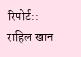रिपोर्ट::
राहिल खान